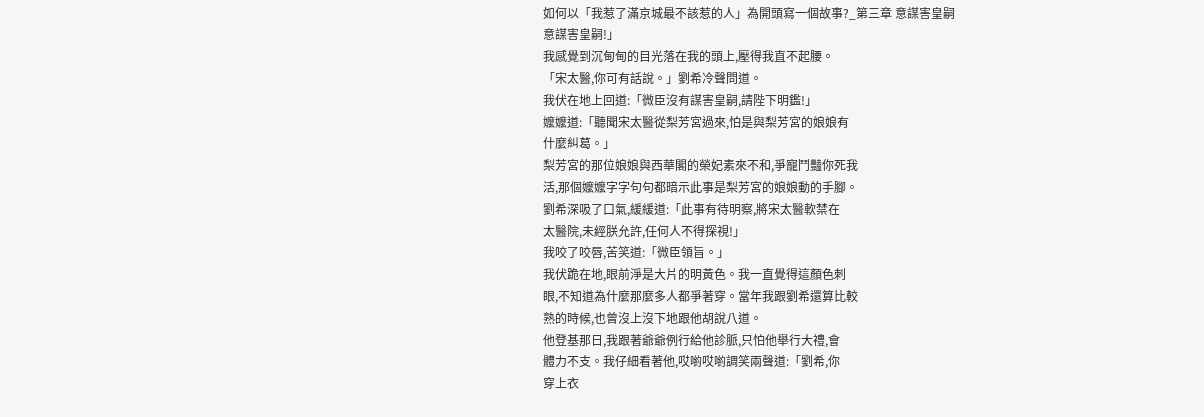如何以「我惹了滿京城最不該惹的人」為開頭寫一個故事?_第三章 意謀害皇嗣
意謀害皇嗣!」
我感覺到沉甸甸的目光落在我的頭上,壓得我直不起腰。
「宋太醫,你可有話說。」劉希冷聲問道。
我伏在地上回道:「微臣沒有謀害皇嗣,請陛下明鑑!」
嬤嬤道:「聽聞宋太醫從梨芳宮過來,怕是與梨芳宮的娘娘有
什麼糾葛。」
梨芳宮的那位娘娘與西華閣的榮妃素來不和,爭寵鬥豔你死我
活,那個嬤嬤字字句句都暗示此事是梨芳宮的娘娘動的手腳。
劉希深吸了口氣,緩緩道:「此事有待明察,將宋太醫軟禁在
太醫院,未經朕允許,任何人不得探視!」
我咬了咬唇,苦笑道:「微臣領旨。」
我伏跪在地,眼前淨是大片的明黃色。我一直覺得這顏色刺
眼,不知道為什麼那麼多人都爭著穿。當年我跟劉希還算比較
熟的時候,也曾沒上沒下地跟他胡說八道。
他登基那日,我跟著爺爺例行給他診脈,只怕他舉行大禮,會
體力不支。我仔細看著他,哎喲哎喲調笑兩聲道:「劉希,你
穿上衣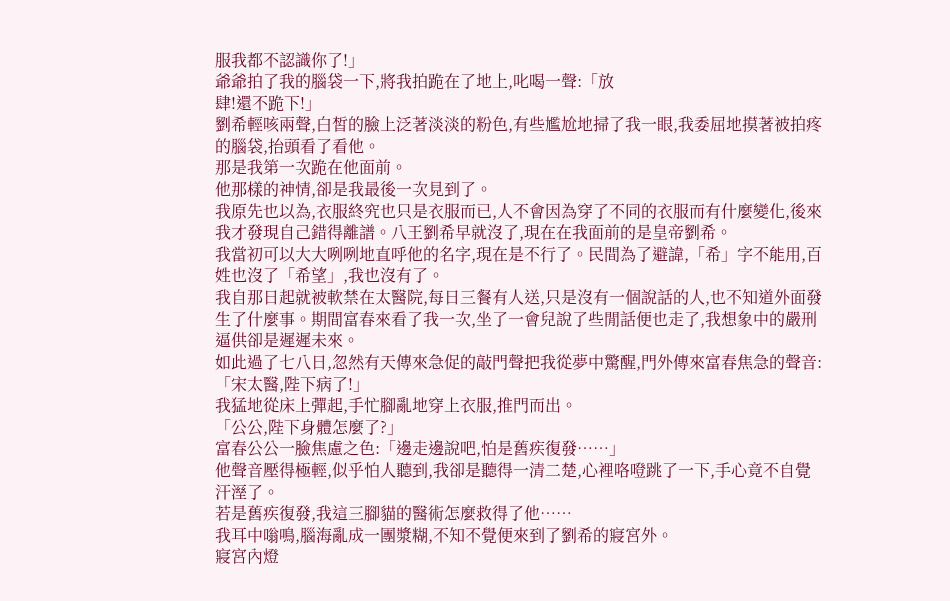服我都不認識你了!」
爺爺拍了我的腦袋一下,將我拍跪在了地上,叱喝一聲:「放
肆!還不跪下!」
劉希輕咳兩聲,白皙的臉上泛著淡淡的粉色,有些尷尬地掃了我一眼,我委屈地摸著被拍疼的腦袋,抬頭看了看他。
那是我第一次跪在他面前。
他那樣的神情,卻是我最後一次見到了。
我原先也以為,衣服終究也只是衣服而已,人不會因為穿了不同的衣服而有什麼變化,後來我才發現自己錯得離譜。八王劉希早就沒了,現在在我面前的是皇帝劉希。
我當初可以大大咧咧地直呼他的名字,現在是不行了。民間為了避諱,「希」字不能用,百姓也沒了「希望」,我也沒有了。
我自那日起就被軟禁在太醫院,每日三餐有人送,只是沒有一個說話的人,也不知道外面發生了什麼事。期間富春來看了我一次,坐了一會兒說了些閒話便也走了,我想象中的嚴刑逼供卻是遲遲未來。
如此過了七八日,忽然有天傳來急促的敲門聲把我從夢中驚醒,門外傳來富春焦急的聲音:「宋太醫,陛下病了!」
我猛地從床上彈起,手忙腳亂地穿上衣服,推門而出。
「公公,陛下身體怎麼了?」
富春公公一臉焦慮之色:「邊走邊說吧,怕是舊疾復發……」
他聲音壓得極輕,似乎怕人聽到,我卻是聽得一清二楚,心裡咯噔跳了一下,手心竟不自覺汗溼了。
若是舊疾復發,我這三腳貓的醫術怎麼救得了他……
我耳中嗡鳴,腦海亂成一團漿糊,不知不覺便來到了劉希的寢宮外。
寢宮內燈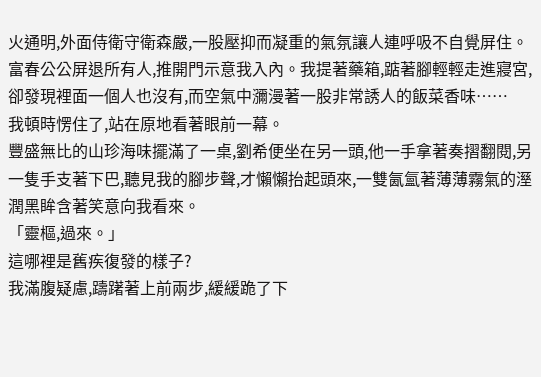火通明,外面侍衛守衛森嚴,一股壓抑而凝重的氣氛讓人連呼吸不自覺屏住。
富春公公屏退所有人,推開門示意我入內。我提著藥箱,踮著腳輕輕走進寢宮,卻發現裡面一個人也沒有,而空氣中瀰漫著一股非常誘人的飯菜香味……
我頓時愣住了,站在原地看著眼前一幕。
豐盛無比的山珍海味擺滿了一桌,劉希便坐在另一頭,他一手拿著奏摺翻閱,另一隻手支著下巴,聽見我的腳步聲,才懶懶抬起頭來,一雙氤氳著薄薄霧氣的溼潤黑眸含著笑意向我看來。
「靈樞,過來。」
這哪裡是舊疾復發的樣子?
我滿腹疑慮,躊躇著上前兩步,緩緩跪了下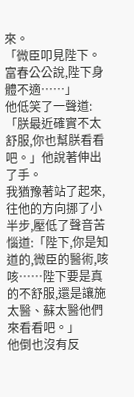來。
「微臣叩見陛下。富春公公說,陛下身體不適……」
他低笑了一聲道:「朕最近確實不太舒服,你也幫朕看看吧。」他說著伸出了手。
我猶豫著站了起來,往他的方向挪了小半步,壓低了聲音苦惱道:「陛下,你是知道的,微臣的醫術,咳咳……陛下要是真的不舒服,還是讓施太醫、蘇太醫他們來看看吧。」
他倒也沒有反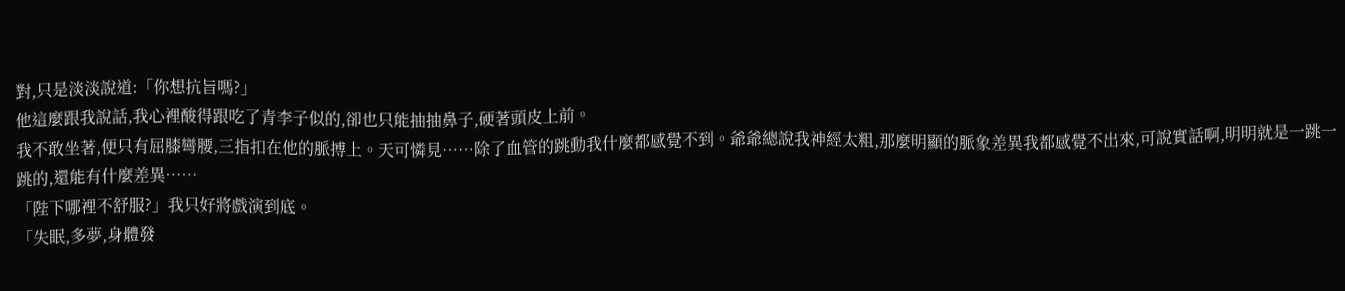對,只是淡淡說道:「你想抗旨嗎?」
他這麼跟我說話,我心裡酸得跟吃了青李子似的,卻也只能抽抽鼻子,硬著頭皮上前。
我不敢坐著,便只有屈膝彎腰,三指扣在他的脈搏上。天可憐見……除了血管的跳動我什麼都感覺不到。爺爺總說我神經太粗,那麼明顯的脈象差異我都感覺不出來,可說實話啊,明明就是一跳一跳的,還能有什麼差異……
「陛下哪裡不舒服?」我只好將戲演到底。
「失眠,多夢,身體發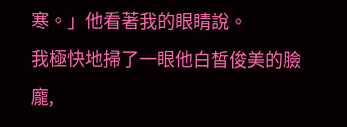寒。」他看著我的眼睛說。
我極快地掃了一眼他白皙俊美的臉龐,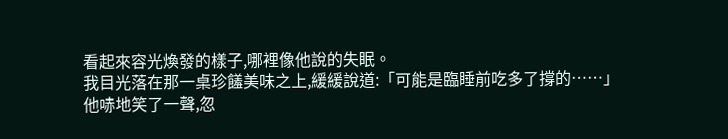看起來容光煥發的樣子,哪裡像他說的失眠。
我目光落在那一桌珍饈美味之上,緩緩說道:「可能是臨睡前吃多了撐的……」
他哧地笑了一聲,忽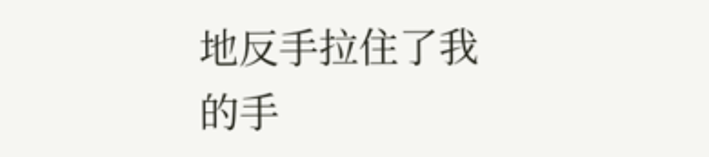地反手拉住了我的手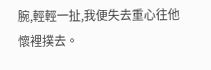腕,輕輕一扯,我便失去重心往他懷裡撲去。